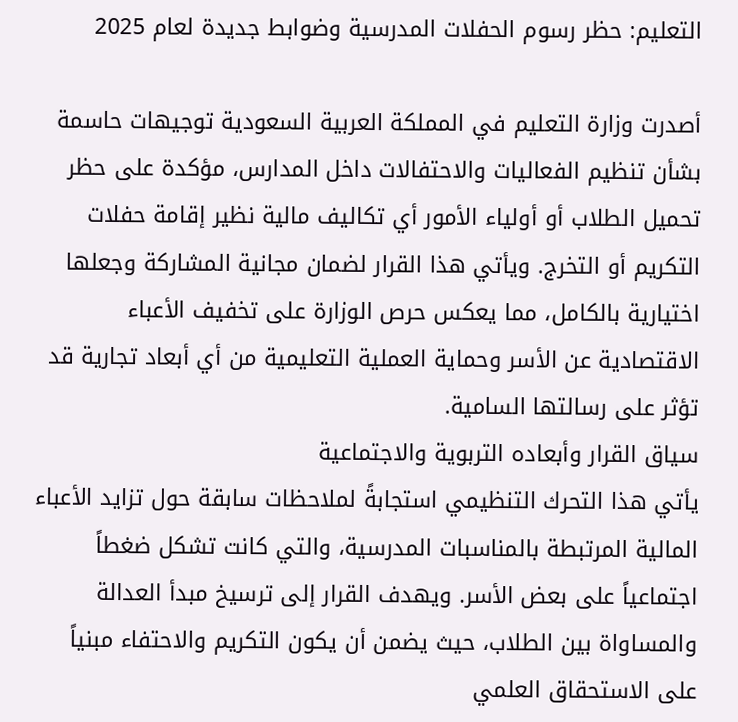التعليم: حظر رسوم الحفلات المدرسية وضوابط جديدة لعام 2025

أصدرت وزارة التعليم في المملكة العربية السعودية توجيهات حاسمة بشأن تنظيم الفعاليات والاحتفالات داخل المدارس، مؤكدة على حظر تحميل الطلاب أو أولياء الأمور أي تكاليف مالية نظير إقامة حفلات التكريم أو التخرج. ويأتي هذا القرار لضمان مجانية المشاركة وجعلها اختيارية بالكامل، مما يعكس حرص الوزارة على تخفيف الأعباء الاقتصادية عن الأسر وحماية العملية التعليمية من أي أبعاد تجارية قد تؤثر على رسالتها السامية.
سياق القرار وأبعاده التربوية والاجتماعية
يأتي هذا التحرك التنظيمي استجابةً لملاحظات سابقة حول تزايد الأعباء المالية المرتبطة بالمناسبات المدرسية، والتي كانت تشكل ضغطاً اجتماعياً على بعض الأسر. ويهدف القرار إلى ترسيخ مبدأ العدالة والمساواة بين الطلاب، حيث يضمن أن يكون التكريم والاحتفاء مبنياً على الاستحقاق العلمي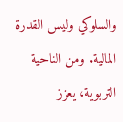والسلوكي وليس القدرة المالية. ومن الناحية التربوية، يعزز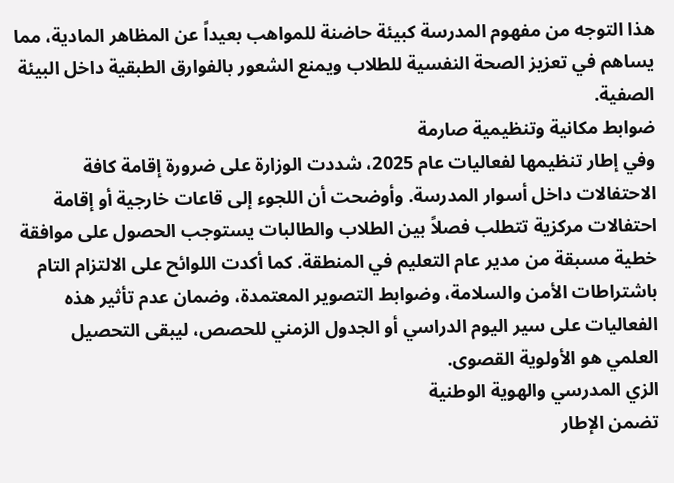هذا التوجه من مفهوم المدرسة كبيئة حاضنة للمواهب بعيداً عن المظاهر المادية، مما يساهم في تعزيز الصحة النفسية للطلاب ويمنع الشعور بالفوارق الطبقية داخل البيئة الصفية.
ضوابط مكانية وتنظيمية صارمة
وفي إطار تنظيمها لفعاليات عام 2025، شددت الوزارة على ضرورة إقامة كافة الاحتفالات داخل أسوار المدرسة. وأوضحت أن اللجوء إلى قاعات خارجية أو إقامة احتفالات مركزية تتطلب فصلاً بين الطلاب والطالبات يستوجب الحصول على موافقة خطية مسبقة من مدير عام التعليم في المنطقة. كما أكدت اللوائح على الالتزام التام باشتراطات الأمن والسلامة، وضوابط التصوير المعتمدة، وضمان عدم تأثير هذه الفعاليات على سير اليوم الدراسي أو الجدول الزمني للحصص، ليبقى التحصيل العلمي هو الأولوية القصوى.
الزي المدرسي والهوية الوطنية
تضمن الإطار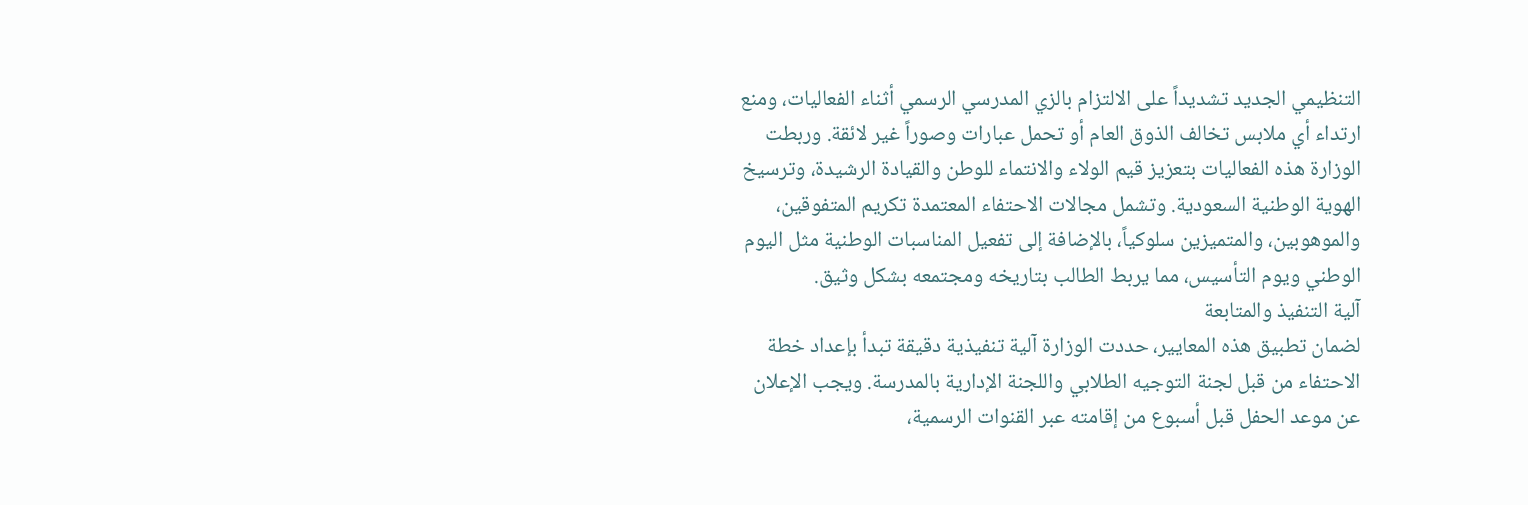التنظيمي الجديد تشديداً على الالتزام بالزي المدرسي الرسمي أثناء الفعاليات، ومنع ارتداء أي ملابس تخالف الذوق العام أو تحمل عبارات وصوراً غير لائقة. وربطت الوزارة هذه الفعاليات بتعزيز قيم الولاء والانتماء للوطن والقيادة الرشيدة، وترسيخ الهوية الوطنية السعودية. وتشمل مجالات الاحتفاء المعتمدة تكريم المتفوقين، والموهوبين، والمتميزين سلوكياً، بالإضافة إلى تفعيل المناسبات الوطنية مثل اليوم الوطني ويوم التأسيس، مما يربط الطالب بتاريخه ومجتمعه بشكل وثيق.
آلية التنفيذ والمتابعة
لضمان تطبيق هذه المعايير، حددت الوزارة آلية تنفيذية دقيقة تبدأ بإعداد خطة الاحتفاء من قبل لجنة التوجيه الطلابي واللجنة الإدارية بالمدرسة. ويجب الإعلان عن موعد الحفل قبل أسبوع من إقامته عبر القنوات الرسمية،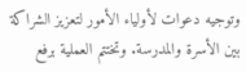وتوجيه دعوات لأولياء الأمور لتعزيز الشراكة بين الأسرة والمدرسة. وتختتم العملية برفع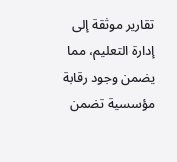تقارير موثقة إلى إدارة التعليم، مما يضمن وجود رقابة مؤسسية تضمن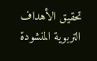تحقيق الأهداف التربوية المنشودة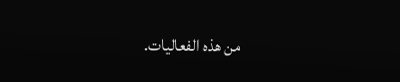من هذه الفعاليات.